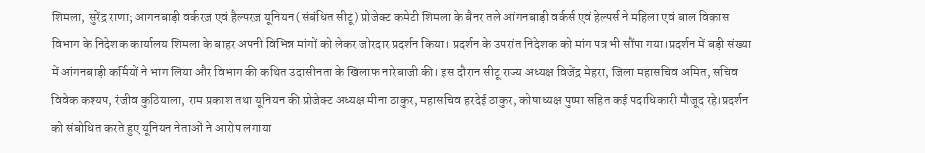शिमला, सुरेंद्र राणा; आगनबाड़ी वर्करज़ एवं हैल्परज़ यूनियन (संबंधित सीटू) प्रोजेक्ट कमेटी शिमला के बैनर तले आंगनबाड़ी वर्कर्स एवं हेल्पर्स ने महिला एवं बाल विकास विभाग के निदेशक कार्यालय शिमला के बाहर अपनी विभिन्न मांगों को लेकर जोरदार प्रदर्शन किया। प्रदर्शन के उपरांत निदेशक को मांग पत्र भी सौंपा गया।प्रदर्शन में बड़ी संख्या में आंगनबाड़ी कर्मियों ने भाग लिया और विभाग की कथित उदासीनता के खिलाफ नारेबाजी की। इस दौरान सीटू राज्य अध्यक्ष विजेंद्र मेहरा, जिला महासचिव अमित, सचिव विवेक कश्यप, रंजीव कुठियाला, राम प्रकाश तथा यूनियन की प्रोजेक्ट अध्यक्ष मीना ठाकुर, महासचिव हरदेई ठाकुर, कोषाध्यक्ष पुष्पा सहित कई पदाधिकारी मौजूद रहे।प्रदर्शन को संबोधित करते हुए यूनियन नेताओं ने आरोप लगाया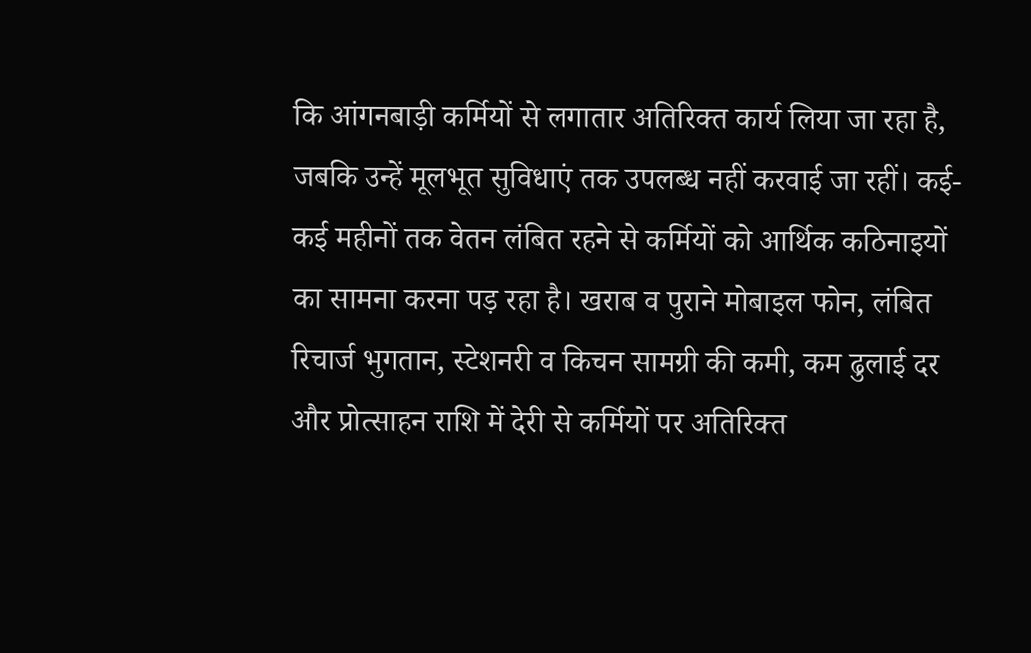कि आंगनबाड़ी कर्मियों से लगातार अतिरिक्त कार्य लिया जा रहा है, जबकि उन्हें मूलभूत सुविधाएं तक उपलब्ध नहीं करवाई जा रहीं। कई-कई महीनों तक वेतन लंबित रहने से कर्मियों को आर्थिक कठिनाइयों का सामना करना पड़ रहा है। खराब व पुराने मोबाइल फोन, लंबित रिचार्ज भुगतान, स्टेशनरी व किचन सामग्री की कमी, कम ढुलाई दर और प्रोत्साहन राशि में देरी से कर्मियों पर अतिरिक्त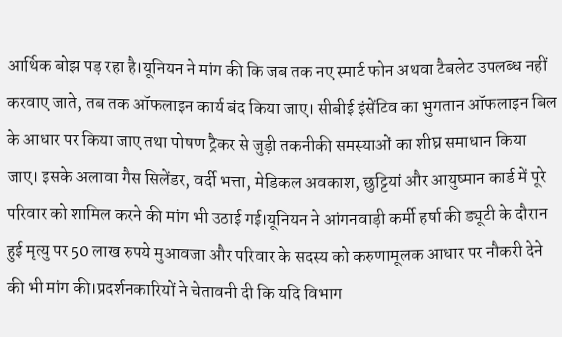आर्थिक बोझ पड़ रहा है।यूनियन ने मांग की कि जब तक नए स्मार्ट फोन अथवा टैबलेट उपलब्ध नहीं करवाए जाते, तब तक ऑफलाइन कार्य बंद किया जाए। सीबीई इंसेंटिव का भुगतान ऑफलाइन बिल के आधार पर किया जाए तथा पोषण ट्रैकर से जुड़ी तकनीकी समस्याओं का शीघ्र समाधान किया जाए। इसके अलावा गैस सिलेंडर, वर्दी भत्ता, मेडिकल अवकाश, छुट्टियां और आयुष्मान कार्ड में पूरे परिवार को शामिल करने की मांग भी उठाई गई।यूनियन ने आंगनवाड़ी कर्मी हर्षा की ड्यूटी के दौरान हुई मृत्यु पर 50 लाख रुपये मुआवजा और परिवार के सदस्य को करुणामूलक आधार पर नौकरी देने की भी मांग की।प्रदर्शनकारियों ने चेतावनी दी कि यदि विभाग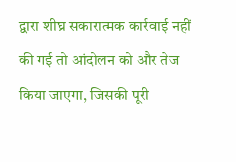द्वारा शीघ्र सकारात्मक कार्रवाई नहीं की गई तो आंदोलन को और तेज किया जाएगा, जिसकी पूरी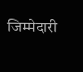जिम्मेदारी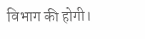विभाग की होगी।